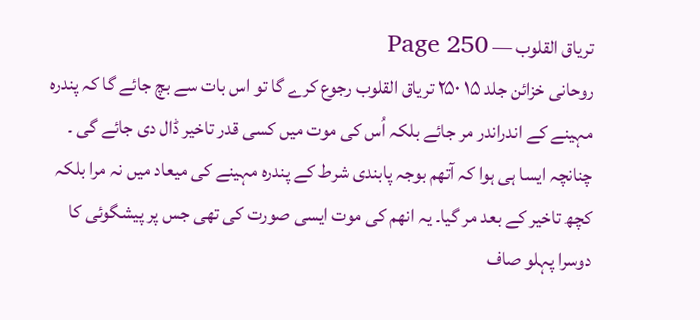تریاق القلوب — Page 250
روحانی خزائن جلد ۱۵ ۲۵۰ تریاق القلوب رجوع کرے گا تو اس بات سے بچ جائے گا کہ پندرہ مہینے کے اندراندر مر جائے بلکہ اُس کی موت میں کسی قدر تاخیر ڈال دی جائے گی ۔ چنانچہ ایسا ہی ہوا کہ آتھم بوجہ پابندی شرط کے پندرہ مہینے کی میعاد میں نہ مرا بلکہ کچھ تاخیر کے بعد مر گیا۔ یہ انھم کی موت ایسی صورت کی تھی جس پر پیشگوئی کا دوسرا پہلو صاف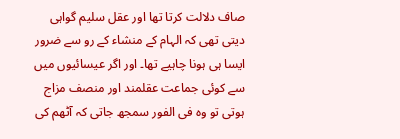صاف دلالت کرتا تھا اور عقل سلیم گواہی دیتی تھی کہ الہام کے منشاء کے رو سے ضرور ایسا ہی ہونا چاہیے تھا۔ اور اگر عیسائیوں میں سے کوئی جماعت عقلمند اور منصف مزاج ہوتی تو وہ فی الفور سمجھ جاتی کہ آٹھم کی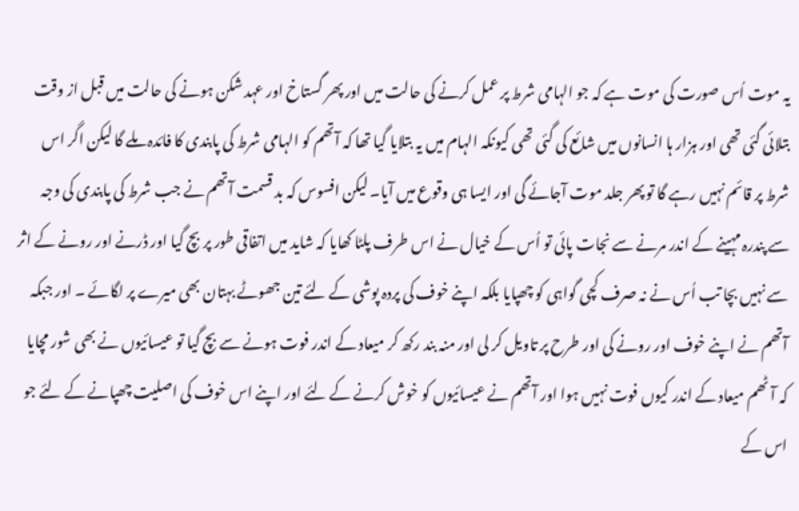یہ موت اُس صورت کی موت ہے کہ جو الہامی شرط پر عمل کرنے کی حالت میں اور پھر گستاخ اور عہد شکن ہونے کی حالت میں قبل از وقت بتلائی گئی تھی اور ہزار ہا انسانوں میں شائع کی گئی تھی کیونکہ الہام میں یہ بتلایا گیا تھا کہ آتھم کو الہامی شرط کی پابندی کا فائدہ ملے گا لیکن اگر اس شرط پر قائم نہیں رہے گا تو پھر جلد موت آجائے گی اور ایسا ہی وقوع میں آیا۔ لیکن افسوس کہ بد قسمت آتھم نے جب شرط کی پابندی کی وجہ سے پندرہ مہینے کے اندر مرنے سے نجات پائی تو اُس کے خیال نے اس طرف پلٹا کھایا کہ شاید میں اتفاقی طور پر بچ گیا اور ڈرنے اور رونے کے اثر سے نہیں بچا تب اُس نے نہ صرف کچی گواہی کو چھپایا بلکہ اپنے خوف کی پردہ پوشی کے لئے تین جھوٹے بہتان بھی میرے پر لگائے ۔ اور جبکہ آتھم نے اپنے خوف اور رونے کی اور طرح پر تاویل کر لی اور منہ بند رکھ کر میعاد کے اندر فوت ہونے سے بچ گیا تو عیسائیوں نے بھی شور مچایا کہ آٹھم میعاد کے اندر کیوں فوت نہیں ہوا اور آتھم نے عیسائیوں کو خوش کرنے کے لئے اور اپنے اس خوف کی اصلیت چھپانے کے لئے جو اس کے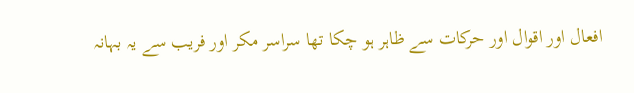افعال اور اقوال اور حرکات سے ظاہر ہو چکا تھا سراسر مکر اور فریب سے یہ بہانہ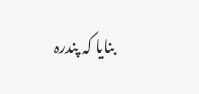بنایا کہ پندرہ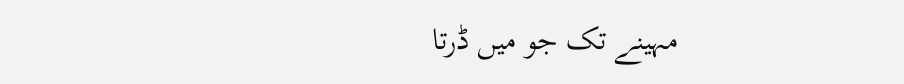مہینے تک جو میں ڈرتا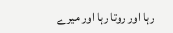رہا اور روتا رہا اور میرے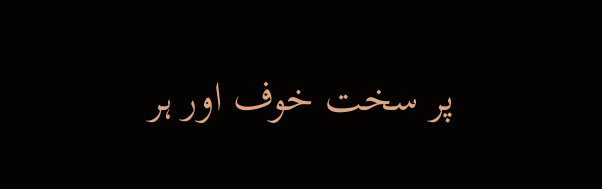پر سخت خوف اور ہر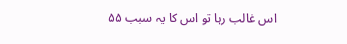اس غالب رہا تو اس کا یہ سبب ۵۵